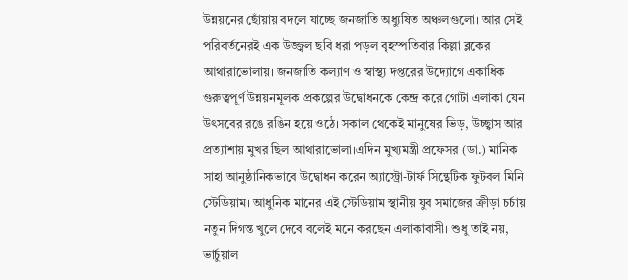উন্নয়নের ছোঁয়ায় বদলে যাচ্ছে জনজাতি অধ্যুষিত অঞ্চলগুলো। আর সেই পরিবর্তনেরই এক উজ্জ্বল ছবি ধরা পড়ল বৃহস্পতিবার কিল্লা ব্লকের আথারাভোলায়। জনজাতি কল্যাণ ও স্বাস্থ্য দপ্তরের উদ্যোগে একাধিক গুরুত্বপূর্ণ উন্নয়নমূলক প্রকল্পের উদ্বোধনকে কেন্দ্র করে গোটা এলাকা যেন উৎসবের রঙে রঙিন হয়ে ওঠে। সকাল থেকেই মানুষের ভিড়, উচ্ছ্বাস আর প্রত্যাশায় মুখর ছিল আথারাভোলা।এদিন মুখ্যমন্ত্রী প্রফেসর (ডা.) মানিক সাহা আনুষ্ঠানিকভাবে উদ্বোধন করেন অ্যাস্ট্রো-টার্ফ সিন্থেটিক ফুটবল মিনি স্টেডিয়াম। আধুনিক মানের এই স্টেডিয়াম স্থানীয় যুব সমাজের ক্রীড়া চর্চায় নতুন দিগন্ত খুলে দেবে বলেই মনে করছেন এলাকাবাসী। শুধু তাই নয়, ভার্চুয়াল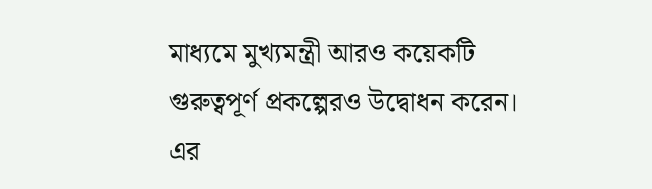মাধ্যমে মুখ্যমন্ত্রী আরও কয়েকটি গুরুত্বপূর্ণ প্রকল্পেরও উদ্বোধন করেন। এর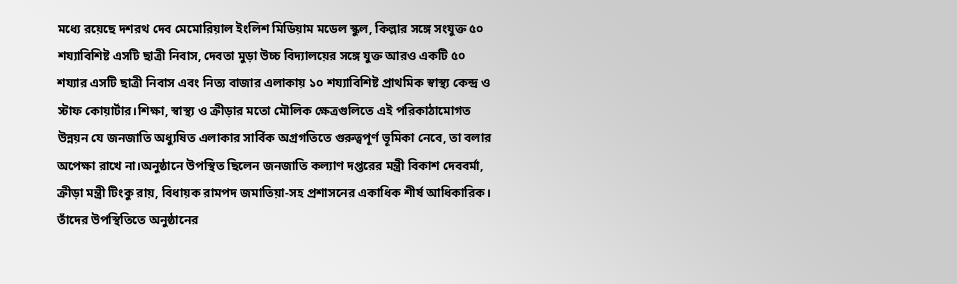মধ্যে রয়েছে দশরথ দেব মেমোরিয়াল ইংলিশ মিডিয়াম মডেল স্কুল, কিল্লার সঙ্গে সংযুক্ত ৫০ শয্যাবিশিষ্ট এসটি ছাত্রী নিবাস, দেবতা মুড়া উচ্চ বিদ্যালয়ের সঙ্গে যুক্ত আরও একটি ৫০ শয্যার এসটি ছাত্রী নিবাস এবং নিত্য বাজার এলাকায় ১০ শয্যাবিশিষ্ট প্রাথমিক স্বাস্থ্য কেন্দ্র ও স্টাফ কোয়ার্টার।শিক্ষা, স্বাস্থ্য ও ক্রীড়ার মতো মৌলিক ক্ষেত্রগুলিতে এই পরিকাঠামোগত উন্নয়ন যে জনজাতি অধ্যুষিত এলাকার সার্বিক অগ্রগতিতে গুরুত্বপূর্ণ ভূমিকা নেবে, তা বলার অপেক্ষা রাখে না।অনুষ্ঠানে উপস্থিত ছিলেন জনজাতি কল্যাণ দপ্তরের মন্ত্রী বিকাশ দেববর্মা, ক্রীড়া মন্ত্রী টিংকু রায়, বিধায়ক রামপদ জমাতিয়া-সহ প্রশাসনের একাধিক শীর্ষ আধিকারিক। তাঁদের উপস্থিতিতে অনুষ্ঠানের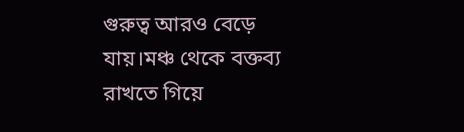গুরুত্ব আরও বেড়ে যায়।মঞ্চ থেকে বক্তব্য রাখতে গিয়ে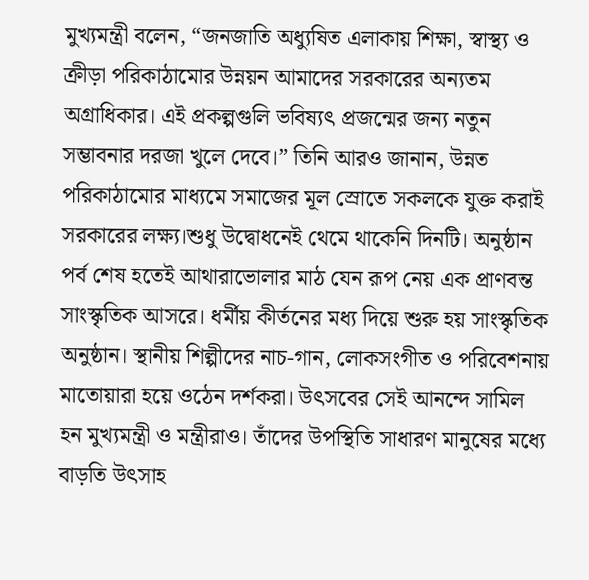মুখ্যমন্ত্রী বলেন, “জনজাতি অধ্যুষিত এলাকায় শিক্ষা, স্বাস্থ্য ও ক্রীড়া পরিকাঠামোর উন্নয়ন আমাদের সরকারের অন্যতম অগ্রাধিকার। এই প্রকল্পগুলি ভবিষ্যৎ প্রজন্মের জন্য নতুন সম্ভাবনার দরজা খুলে দেবে।” তিনি আরও জানান, উন্নত পরিকাঠামোর মাধ্যমে সমাজের মূল স্রোতে সকলকে যুক্ত করাই সরকারের লক্ষ্য।শুধু উদ্বোধনেই থেমে থাকেনি দিনটি। অনুষ্ঠান পর্ব শেষ হতেই আথারাভোলার মাঠ যেন রূপ নেয় এক প্রাণবন্ত সাংস্কৃতিক আসরে। ধর্মীয় কীর্তনের মধ্য দিয়ে শুরু হয় সাংস্কৃতিক অনুষ্ঠান। স্থানীয় শিল্পীদের নাচ-গান, লোকসংগীত ও পরিবেশনায় মাতোয়ারা হয়ে ওঠেন দর্শকরা। উৎসবের সেই আনন্দে সামিল হন মুখ্যমন্ত্রী ও মন্ত্রীরাও। তাঁদের উপস্থিতি সাধারণ মানুষের মধ্যে বাড়তি উৎসাহ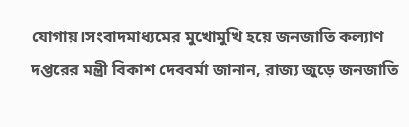যোগায়।সংবাদমাধ্যমের মুখোমুখি হয়ে জনজাতি কল্যাণ দপ্তরের মন্ত্রী বিকাশ দেববর্মা জানান, রাজ্য জুড়ে জনজাতি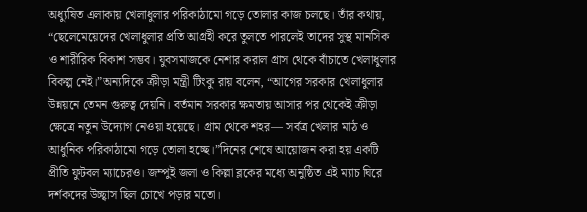অধ্যুষিত এলাকায় খেলাধুলার পরিকাঠামো গড়ে তোলার কাজ চলছে। তাঁর কথায়, “ছেলেমেয়েদের খেলাধুলার প্রতি আগ্রহী করে তুলতে পারলেই তাদের সুস্থ মানসিক ও শারীরিক বিকাশ সম্ভব। যুবসমাজকে নেশার করাল গ্রাস থেকে বাঁচাতে খেলাধুলার বিকল্প নেই।”অন্যদিকে ক্রীড়া মন্ত্রী টিংকু রায় বলেন, “আগের সরকার খেলাধুলার উন্নয়নে তেমন গুরুত্ব দেয়নি। বর্তমান সরকার ক্ষমতায় আসার পর থেকেই ক্রীড়া ক্ষেত্রে নতুন উদ্যোগ নেওয়া হয়েছে। গ্রাম থেকে শহর— সর্বত্র খেলার মাঠ ও আধুনিক পরিকাঠামো গড়ে তোলা হচ্ছে।”দিনের শেষে আয়োজন করা হয় একটি প্রীতি ফুটবল ম্যাচেরও। জম্পুই জলা ও কিল্লা ব্লকের মধ্যে অনুষ্ঠিত এই ম্যাচ ঘিরে দর্শকদের উচ্ছ্বাস ছিল চোখে পড়ার মতো।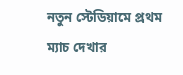নতুন স্টেডিয়ামে প্রথম ম্যাচ দেখার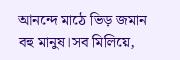আনন্দে মাঠে ভিড় জমান বহু মানুষ।সব মিলিয়ে,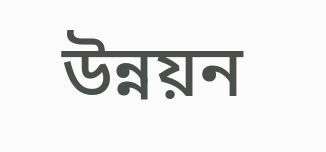উন্নয়ন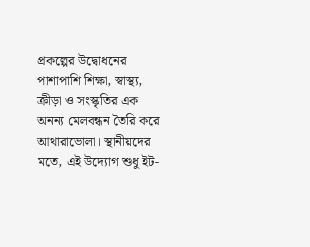প্রকল্পের উদ্বোধনের পাশাপাশি শিক্ষা, স্বাস্থ্য, ক্রীড়া ও সংস্কৃতির এক অনন্য মেলবন্ধন তৈরি করে আথারাভোলা। স্থানীয়দের মতে, এই উদ্যোগ শুধু ইট-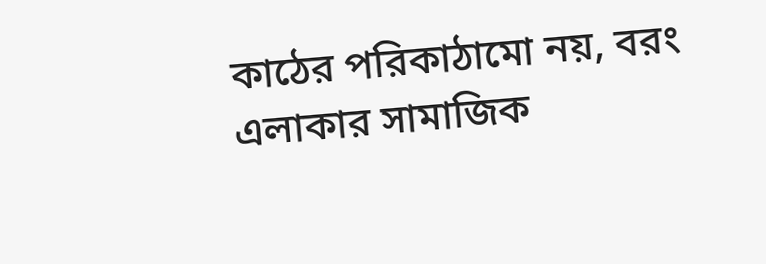কাঠের পরিকাঠামো নয়, বরং এলাকার সামাজিক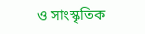ও সাংস্কৃতিক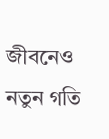জীবনেও নতুন গতি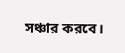সঞ্চার করবে।